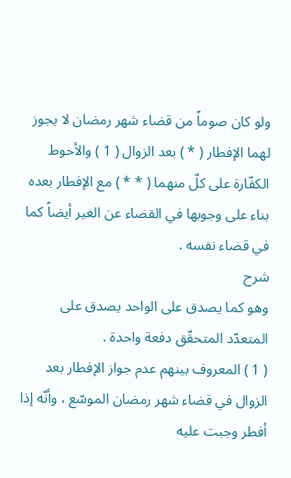ولو كان صوماً من قضاء شهر رمضان لا يجوز لهما الإفطار ( * ) بعد الزوال ( 1 ) والأحوط الكفّارة على كلّ منهما ( * * ) مع الإفطار بعده بناء على وجوبها في القضاء عن الغير أيضاً كما في قضاء نفسه .
شرح
وهو كما يصدق على الواحد يصدق على المتعدّد المتحقّق دفعة واحدة .
( 1 ) المعروف بينهم عدم جواز الإفطار بعد الزوال في قضاء شهر رمضان الموسّع ، وأنّه إذا أفطر وجبت عليه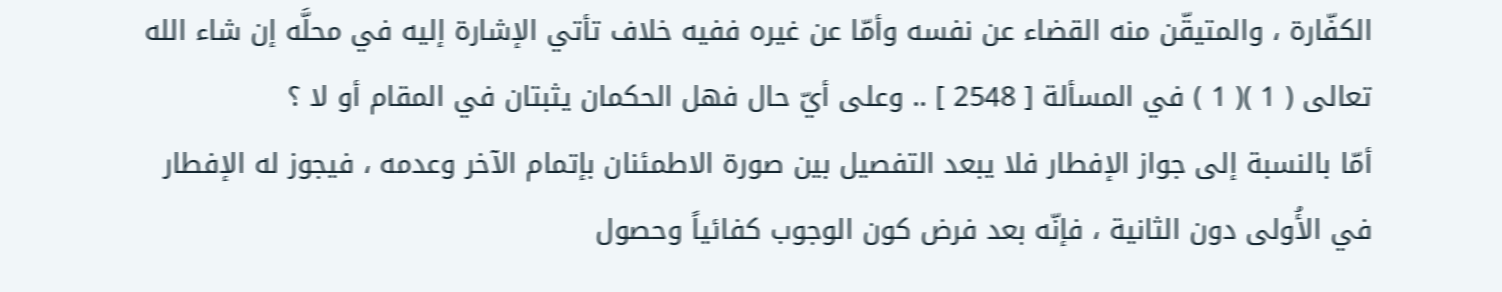الكفّارة ، والمتيقّن منه القضاء عن نفسه وأمّا عن غيره ففيه خلاف تأتي الإشارة إليه في محلَّه إن شاء الله تعالى ( 1 )( 1 ) في المسألة [ 2548 ] .. وعلى أيّ حال فهل الحكمان يثبتان في المقام أو لا ؟
أمّا بالنسبة إلى جواز الإفطار فلا يبعد التفصيل بين صورة الاطمئنان بإتمام الآخر وعدمه ، فيجوز له الإفطار في الأُولى دون الثانية ، فإنّه بعد فرض كون الوجوب كفائياً وحصول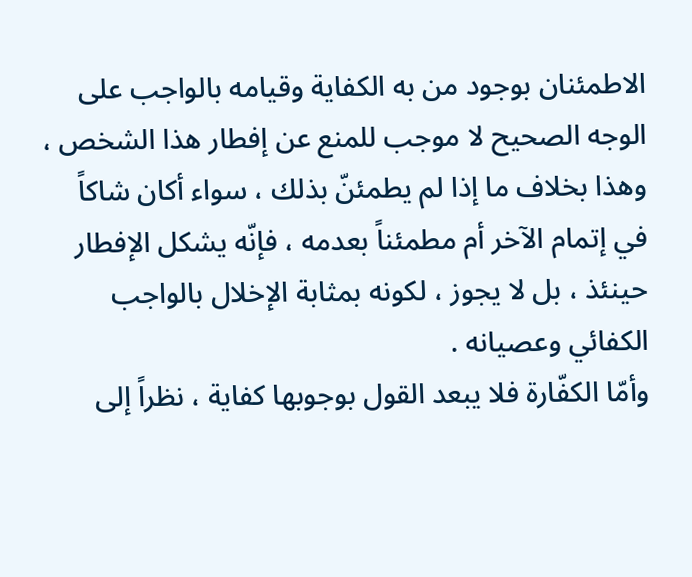الاطمئنان بوجود من به الكفاية وقيامه بالواجب على الوجه الصحيح لا موجب للمنع عن إفطار هذا الشخص ، وهذا بخلاف ما إذا لم يطمئنّ بذلك ، سواء أكان شاكاً في إتمام الآخر أم مطمئناً بعدمه ، فإنّه يشكل الإفطار حينئذ ، بل لا يجوز ، لكونه بمثابة الإخلال بالواجب الكفائي وعصيانه .
وأمّا الكفّارة فلا يبعد القول بوجوبها كفاية ، نظراً إلى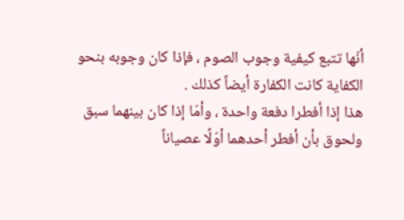أنّها تتبع كيفية وجوب الصوم ، فإذا كان وجوبه بنحو الكفاية كانت الكفارة أيضاً كذلك .
هذا إذا أفطرا دفعة واحدة ، وأمّا إذا كان بينهما سبق ولحوق بأن أفطر أحدهما أوّلًا عصياناً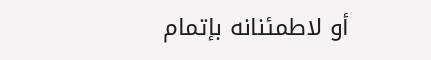أو لاطمئنانه بإتمام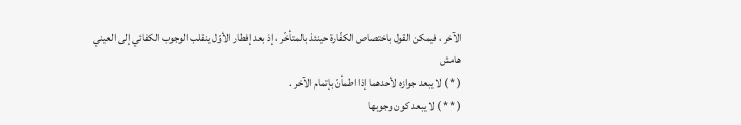الآخر ، فيمكن القول باختصاص الكفّارة حينئذ بالمتأخّر ، إذ بعد إفطار الأوّل ينقلب الوجوب الكفائي إلى العيني
هامش
( * ) لا يبعد جوازه لأحدهما إذا اطمأنّ بإتمام الآخر .
( * * ) لا يبعد كون وجوبها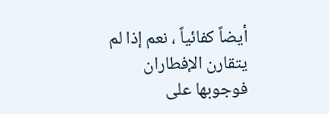أيضاً كفائياً ، نعم إذا لم يتقارن الإفطاران فوجوبها على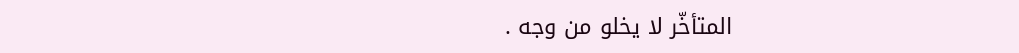المتأخّر لا يخلو من وجه .